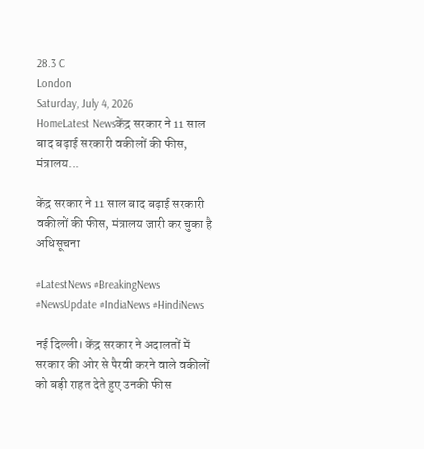28.3 C
London
Saturday, July 4, 2026
HomeLatest Newsकेंद्र सरकार ने 11 साल बाद बढ़ाई सरकारी वकीलों की फीस, मंत्रालय...

केंद्र सरकार ने 11 साल बाद बढ़ाई सरकारी वकीलों की फीस, मंत्रालय जारी कर चुका है अधिसूचना

#LatestNews #BreakingNews #NewsUpdate #IndiaNews #HindiNews

नई दिल्ली। केंद्र सरकार ने अदालतों में सरकार की ओर से पैरवी करने वाले वकीलों को बड़ी राहत देते हुए उनकी फीस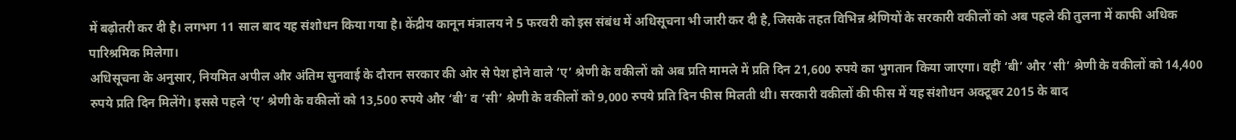में बढ़ोतरी कर दी है। लगभग 11 साल बाद यह संशोधन किया गया है। केंद्रीय कानून मंत्रालय ने 5 फरवरी को इस संबंध में अधिसूचना भी जारी कर दी है, जिसके तहत विभिन्न श्रेणियों के सरकारी वकीलों को अब पहले की तुलना में काफी अधिक पारिश्रमिक मिलेगा।
अधिसूचना के अनुसार, नियमित अपील और अंतिम सुनवाई के दौरान सरकार की ओर से पेश होने वाले ‘ए’ श्रेणी के वकीलों को अब प्रति मामले में प्रति दिन 21,600 रुपये का भुगतान किया जाएगा। वहीं ‘बी’ और ‘सी’ श्रेणी के वकीलों को 14,400 रुपये प्रति दिन मिलेंगे। इससे पहले ‘ए’ श्रेणी के वकीलों को 13,500 रुपये और ‘बी’ व ‘सी’ श्रेणी के वकीलों को 9,000 रुपये प्रति दिन फीस मिलती थी। सरकारी वकीलों की फीस में यह संशोधन अक्टूबर 2015 के बाद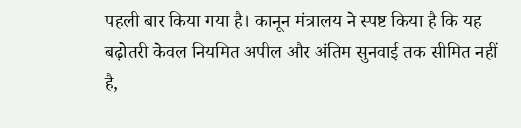पहली बार किया गया है। कानून मंत्रालय ने स्पष्ट किया है कि यह बढ़ोतरी केवल नियमित अपील और अंतिम सुनवाई तक सीमित नहीं है,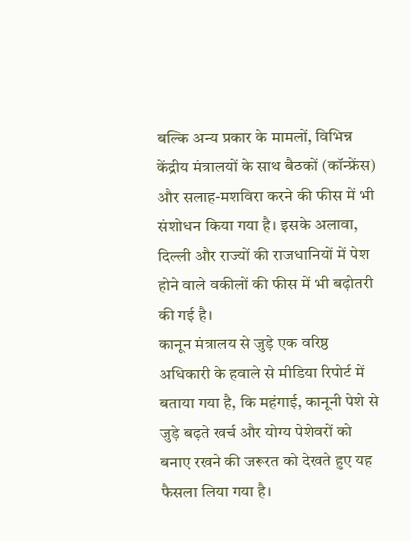बल्कि अन्य प्रकार के मामलों, विभिन्न केंद्रीय मंत्रालयों के साथ बैठकों (कॉन्फ्रेंस) और सलाह-मशविरा करने की फीस में भी संशोधन किया गया है। इसके अलावा, दिल्ली और राज्यों की राजधानियों में पेश होने वाले वकीलों की फीस में भी बढ़ोतरी की गई है।
कानून मंत्रालय से जुड़े एक वरिष्ठ अधिकारी के हवाले से मीडिया रिपोर्ट में बताया गया है, कि महंगाई, कानूनी पेशे से जुड़े बढ़ते खर्च और योग्य पेशेवरों को बनाए रखने की जरूरत को देखते हुए यह फैसला लिया गया है।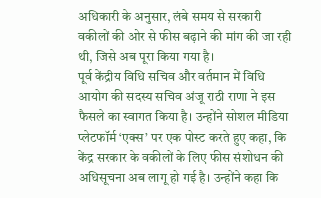अधिकारी के अनुसार, लंबे समय से सरकारी वकीलों की ओर से फीस बढ़ाने की मांग की जा रही थी, जिसे अब पूरा किया गया है।
पूर्व केंद्रीय विधि सचिव और वर्तमान में विधि आयोग की सदस्य सचिव अंजू राठी राणा ने इस फैसले का स्वागत किया है। उन्होंने सोशल मीडिया प्लेटफॉर्म ‘एक्स’ पर एक पोस्ट करते हुए कहा, कि केंद्र सरकार के वकीलों के लिए फीस संशोधन की अधिसूचना अब लागू हो गई है। उन्होंने कहा कि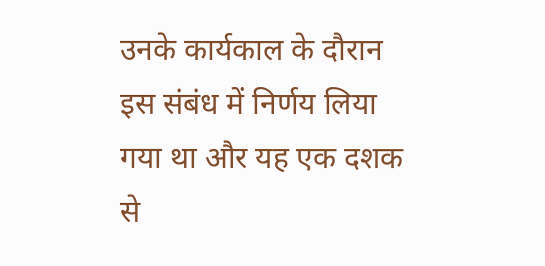उनके कार्यकाल के दौरान इस संबंध में निर्णय लिया गया था और यह एक दशक से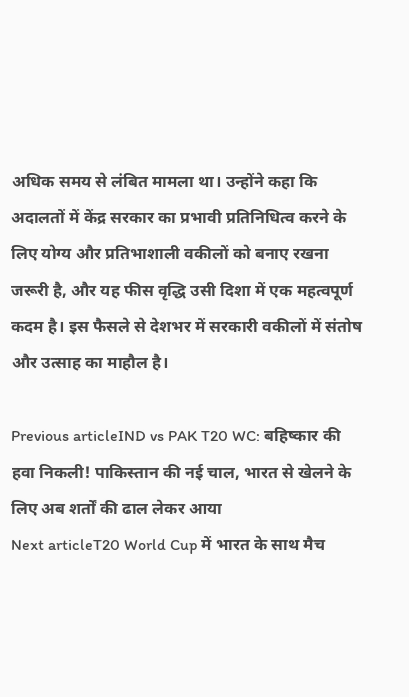अधिक समय से लंबित मामला था। उन्होंने कहा कि अदालतों में केंद्र सरकार का प्रभावी प्रतिनिधित्व करने के लिए योग्य और प्रतिभाशाली वकीलों को बनाए रखना जरूरी है, और यह फीस वृद्धि उसी दिशा में एक महत्वपूर्ण कदम है। इस फैसले से देशभर में सरकारी वकीलों में संतोष और उत्साह का माहौल है।

Previous articleIND vs PAK T20 WC: बहिष्कार की हवा निकली! पाकिस्तान की नई चाल, भारत से खेलने के लिए अब शर्तों की ढाल लेकर आया
Next articleT20 World Cup में भारत के साथ मैच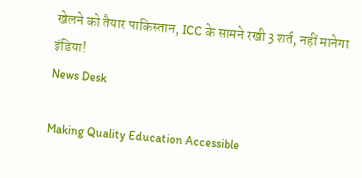खेलने को तैयार पाकिस्तान, ICC के सामने रखी 3 शर्त, नहीं मानेगा इंडिया!
News Desk

Making Quality Education Accessible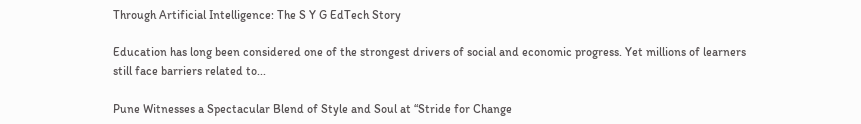Through Artificial Intelligence: The S Y G EdTech Story

Education has long been considered one of the strongest drivers of social and economic progress. Yet millions of learners still face barriers related to...

Pune Witnesses a Spectacular Blend of Style and Soul at “Stride for Change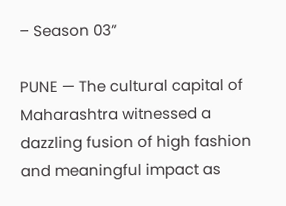– Season 03”

PUNE — The cultural capital of Maharashtra witnessed a dazzling fusion of high fashion and meaningful impact as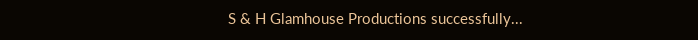S & H Glamhouse Productions successfully...